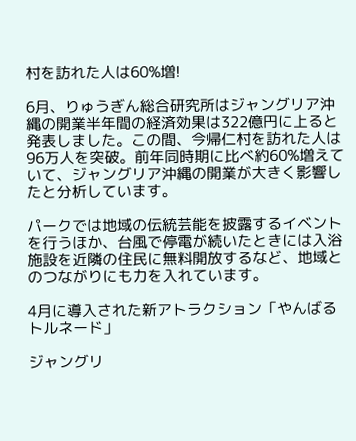村を訪れた人は60%増!

6月、りゅうぎん総合研究所はジャングリア沖縄の開業半年間の経済効果は322億円に上ると発表しました。この間、今帰仁村を訪れた人は96万人を突破。前年同時期に比べ約60%増えていて、ジャングリア沖縄の開業が大きく影響したと分析しています。

パークでは地域の伝統芸能を披露するイベントを行うほか、台風で停電が続いたときには入浴施設を近隣の住民に無料開放するなど、地域とのつながりにも力を入れています。

4月に導入された新アトラクション「やんばるトルネード」

ジャングリ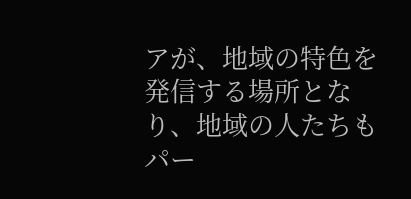アが、地域の特色を発信する場所となり、地域の人たちもパー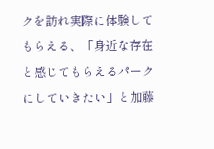クを訪れ実際に体験してもらえる、「身近な存在と感じてもらえるパークにしていきたい」と加藤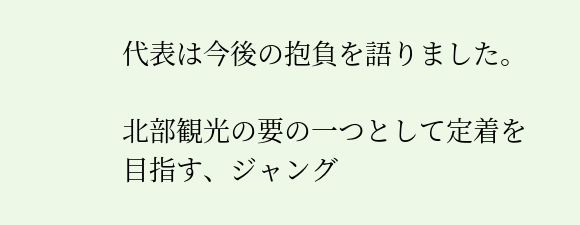代表は今後の抱負を語りました。

北部観光の要の一つとして定着を目指す、ジャング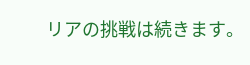リアの挑戦は続きます。